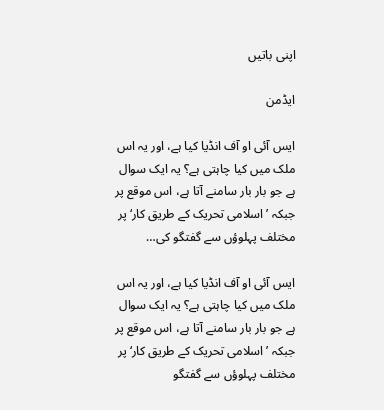اپنی باتیں

ایڈمن

ایس آئی او آف انڈیا کیا ہے، اور یہ اس ملک میں کیا چاہتی ہے؟ یہ ایک سوال ہے جو بار بار سامنے آتا ہے، اس موقع پر جبکہ ’اسلامی تحریک کے طریق کار‘ پر مختلف پہلوؤں سے گفتگو کی…

ایس آئی او آف انڈیا کیا ہے، اور یہ اس ملک میں کیا چاہتی ہے؟ یہ ایک سوال ہے جو بار بار سامنے آتا ہے، اس موقع پر جبکہ ’اسلامی تحریک کے طریق کار‘ پر مختلف پہلوؤں سے گفتگو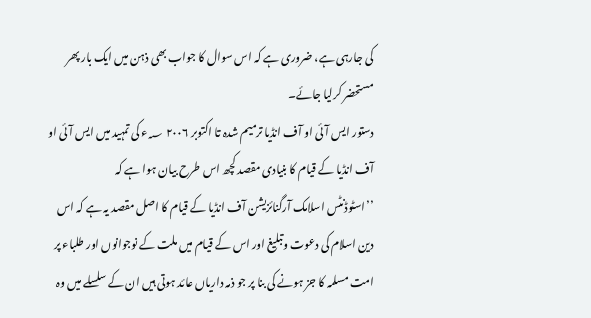کی جارہی ہے، ضروری ہے کہ اس سوال کا جواب بھی ذہن میں ایک بار پھر مستحضر کرلیا جائے۔
دستور ایس آئی او آف انڈیا ترمیم شدہ تا اکتوبر ۲۰۰۶ ؁ء کی تمہید میں ایس آئی او آف انڈیا کے قیام کا بنیادی مقصد کچھ اس طرح بیان ہوا ہے کہ
’’اسٹوڈنٹس اسلامک آرگنائزیشن آف انڈیا کے قیام کا اصل مقصد یہ ہے کہ اس دین اسلام کی دعوت وتبلیغ اور اس کے قیام میں ملت کے نوجوانوں اور طلباء پر امت مسلمہ کا جز ہونے کی بنا پر جو ذمہ داریاں عائد ہوتی ہیں ان کے سلسلے میں وہ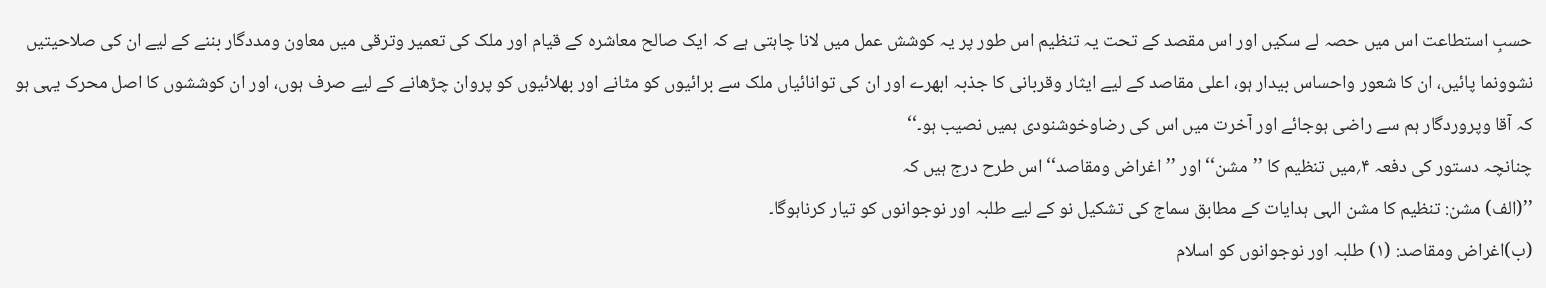حسبِ استطاعت اس میں حصہ لے سکیں اور اس مقصد کے تحت یہ تنظیم اس طور پر یہ کوشش عمل میں لانا چاہتی ہے کہ ایک صالح معاشرہ کے قیام اور ملک کی تعمیر وترقی میں معاون ومددگار بننے کے لیے ان کی صلاحیتیں نشوونما پائیں، ان کا شعور واحساس بیدار ہو، اعلی مقاصد کے لیے ایثار وقربانی کا جذبہ ابھرے اور ان کی توانائیاں ملک سے برائیوں کو مٹانے اور بھلائیوں کو پروان چڑھانے کے لیے صرف ہوں، اور ان کوششوں کا اصل محرک یہی ہو کہ آقا وپروردگار ہم سے راضی ہوجائے اور آخرت میں اس کی رضاوخوشنودی ہمیں نصیب ہو۔‘‘
چنانچہ دستور کی دفعہ ۴؍میں تنظیم کا ’’مشن‘‘ اور ’’اغراض ومقاصد‘‘ اس طرح درج ہیں کہ
’’(الف) مشن: تنظیم کا مشن الہی ہدایات کے مطابق سماج کی تشکیل نو کے لیے طلبہ اور نوجوانوں کو تیار کرناہوگا۔
(ب)اغراض ومقاصد: (۱) طلبہ اور نوجوانوں کو اسلام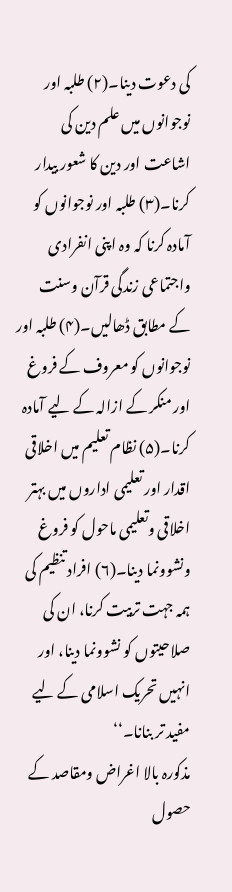کی دعوت دینا۔(۲) طلبہ اور نوجوانوں میں علم دین کی اشاعت اور دین کا شعور بیدار کرنا۔(۳) طلبہ اور نوجوانوں کو آمادہ کرنا کہ وہ اپنی انفرادی واجتماعی زندگی قرآن وسنت کے مطابق ڈھالیں۔(۴) طلبہ اور نوجوانوں کو معروف کے فروغ اور منکر کے ازالہ کے لیے آمادہ کرنا۔(۵) نظام تعلیم میں اخلاقی اقدار اور تعلیمی اداروں میں بہتر اخلاقی وتعلیمی ماحول کو فروغ ونشوونما دینا۔(۶) افراد تنظیم کی ہمہ جہت تربیت کرنا، ان کی صلاحیتوں کو نشوونما دینا، اور انہیں تحریک اسلامی کے لیے مفید تر بنانا۔‘‘
مذکورہ بالا اغراض ومقاصد کے حصول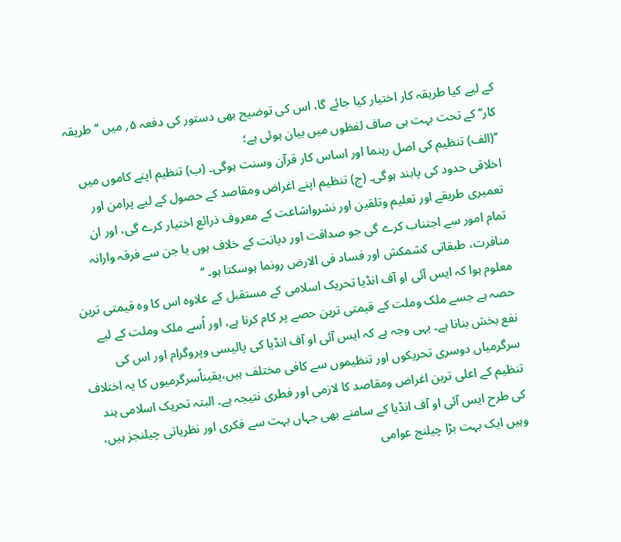کے لیے کیا طریقہ کار اختیار کیا جائے گا، اس کی توضیح بھی دستور کی دفعہ ۵؍ میں ’’طریقہ کار‘‘ کے تحت بہت ہی صاف لفظوں میں بیان ہوئی ہے؛
’’(الف) تنظیم کی اصل رہنما اور اساس کار قرآن وسنت ہوگی۔ (ب) تنظیم اپنے کاموں میں اخلاقی حدود کی پابند ہوگی۔ (ج) تنظیم اپنے اغراض ومقاصد کے حصول کے لیے پرامن اور تعمیری طریقے اور تعلیم وتلقین اور نشرواشاعت کے معروف ذرائع اختیار کرے گی، اور ان تمام امور سے اجتناب کرے گی جو صداقت اور دیانت کے خلاف ہوں یا جن سے فرقہ وارانہ منافرت، طبقاتی کشمکش اور فساد فی الارض رونما ہوسکتا ہو۔ ‘‘
معلوم ہوا کہ ایس آئی او آف انڈیا تحریک اسلامی کے مستقبل کے علاوہ اس کا وہ قیمتی ترین حصہ ہے جسے ملک وملت کے قیمتی ترین حصے پر کام کرنا ہے، اور اُسے ملک وملت کے لیے نفع بخش بنانا ہے۔ یہی وجہ ہے کہ ایس آئی او آف انڈیا کی پالیسی وپروگرام اور اس کی سرگرمیاں دوسری تحریکوں اور تنظیموں سے کافی مختلف ہیں،یقیناًسرگرمیوں کا یہ اختلاف تنظیم کے اعلی ترین اغراض ومقاصد کا لازمی اور فطری نتیجہ ہے۔ البتہ تحریک اسلامی ہند کی طرح ایس آئی او آف انڈیا کے سامنے بھی جہاں بہت سے فکری اور نظریاتی چیلنجز ہیں، وہیں ایک بہت بڑا چیلنج عوامی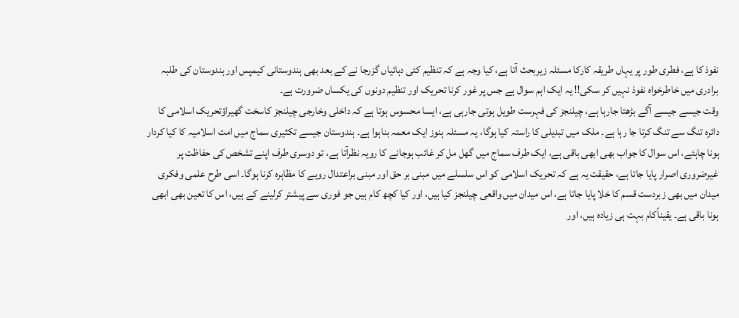نفوذ کا ہے، فطری طور پر یہاں طریقہ کارکا مسئلہ زیربحث آتا ہے، کیا وجہ ہے کہ تنظیم کئی دہائیاں گزرجا نے کے بعد بھی ہندوستانی کیمپس اور ہندوستان کی طلبہ برادری میں خاطرخواہ نفوذ نہیں کر سکی!! یہ ایک اہم سوال ہے جس پر غور کرنا تحریک اور تنظیم دونوں کی یکساں ضرورت ہے۔
وقت جیسے جیسے آگے بڑھتا جارہا ہے، چیلنجز کی فہرست طویل ہوتی جارہی ہے، ایسا محسوس ہوتا ہے کہ داخلی وخارجی چیلنجز کاسخت گھیراؤتحریک اسلامی کا دائرہ تنگ سے تنگ کرتا جا رہا ہے۔ ملک میں تبدیلی کا راستہ کیا ہوگا، یہ مسئلہ ہنوز ایک معمہ بناہوا ہے۔ ہندوستان جیسے تکثیری سماج میں امت اسلامیہ کا کیا کردار ہونا چاہئے، اس سوال کا جواب بھی ابھی باقی ہے، ایک طرف سماج میں گھل مل کر غائب ہوجانے کا رویہ نظرآتا ہے، تو دوسری طرف اپنے تشخص کی حفاظت پر غیرضروری اصرار پایا جاتا ہے، حقیقت یہ ہے کہ تحریک اسلامی کو اس سلسلے میں مبنی بر حق اور مبنی براعتدال رویے کا مظاہرہ کرنا ہوگا۔ اسی طرح علمی وفکری میدان میں بھی زبردست قسم کا خلا پایا جاتا ہے، اس میدان میں واقعی چیلنجز کیا ہیں، اور کیا کچھ کام ہیں جو فوری سے پیشتر کرلینے کے ہیں، اس کا تعین بھی ابھی ہونا باقی ہے۔ یقیناًکام بہت ہی زیادہ ہیں، اور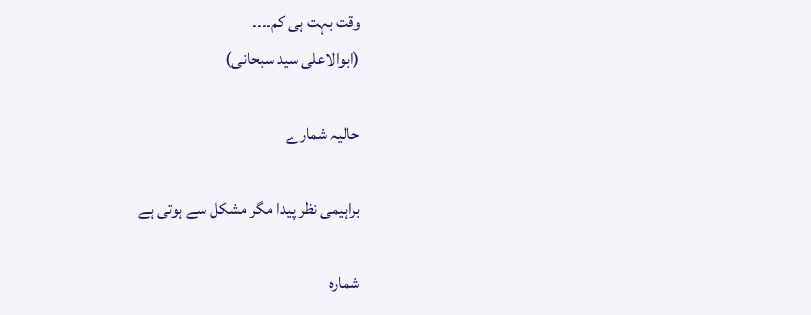وقت بہت ہی کم۔۔۔۔
(ابوالاعلی سید سبحانی)

حالیہ شمارے

براہیمی نظر پیدا مگر مشکل سے ہوتی ہے

شمارہ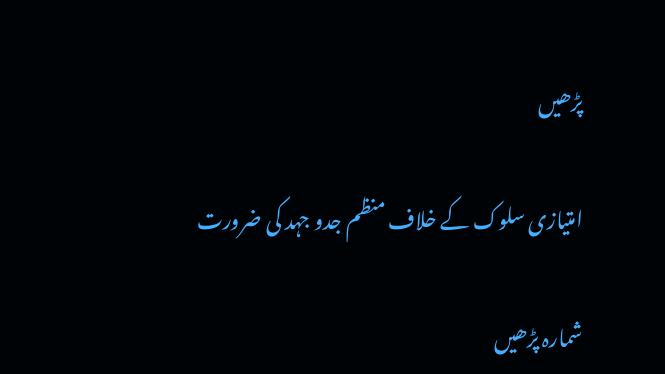پڑھیں

امتیازی سلوک کے خلاف منظم جدو جہد کی ضرورت

شمارہ پڑھیں